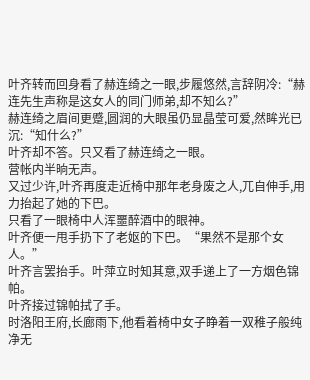叶齐转而回身看了赫连绮之一眼,步履悠然,言辞阴冷:“赫连先生声称是这女人的同门师弟,却不知么?”
赫连绮之眉间更蹙,圆润的大眼虽仍显晶莹可爱,然眸光已沉:“知什么?”
叶齐却不答。只又看了赫连绮之一眼。
营帐内半晌无声。
又过少许,叶齐再度走近椅中那年老身废之人,兀自伸手,用力抬起了她的下巴。
只看了一眼椅中人浑噩醉酒中的眼神。
叶齐便一甩手扔下了老妪的下巴。“果然不是那个女人。”
叶齐言罢抬手。叶萍立时知其意,双手递上了一方烟色锦帕。
叶齐接过锦帕拭了手。
时洛阳王府,长廊雨下,他看着椅中女子睁着一双稚子般纯净无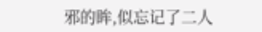邪的眸,似忘记了二人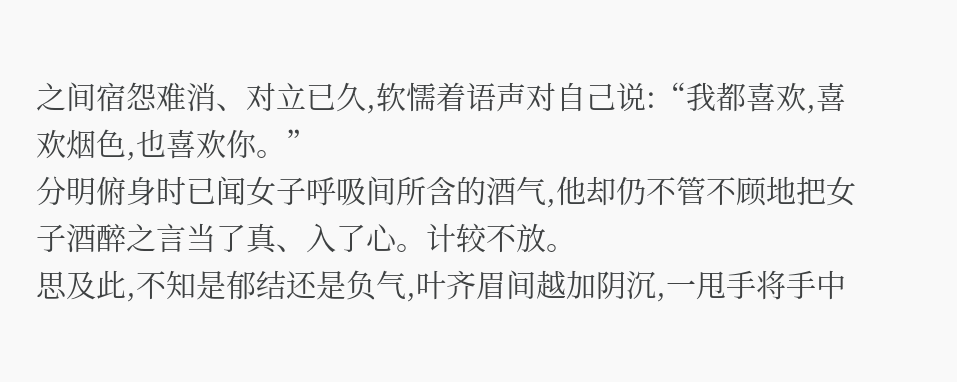之间宿怨难消、对立已久,软懦着语声对自己说:“我都喜欢,喜欢烟色,也喜欢你。”
分明俯身时已闻女子呼吸间所含的酒气,他却仍不管不顾地把女子酒醉之言当了真、入了心。计较不放。
思及此,不知是郁结还是负气,叶齐眉间越加阴沉,一甩手将手中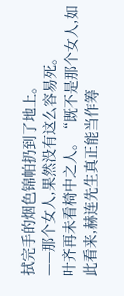拭完手的烟色锦帕扔到了地上。
——那个女人,果然没有这么容易死。
叶齐再未看椅中之人。“既不是那个女人,如此看来,赫连先生真正能当作筹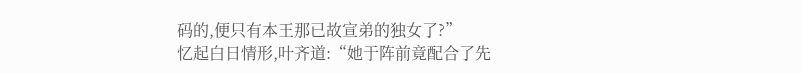码的,便只有本王那已故宣弟的独女了?”
忆起白日情形,叶齐道:“她于阵前竟配合了先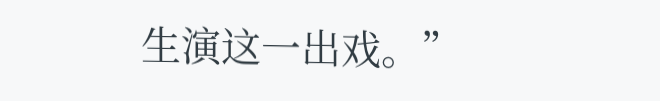生演这一出戏。”